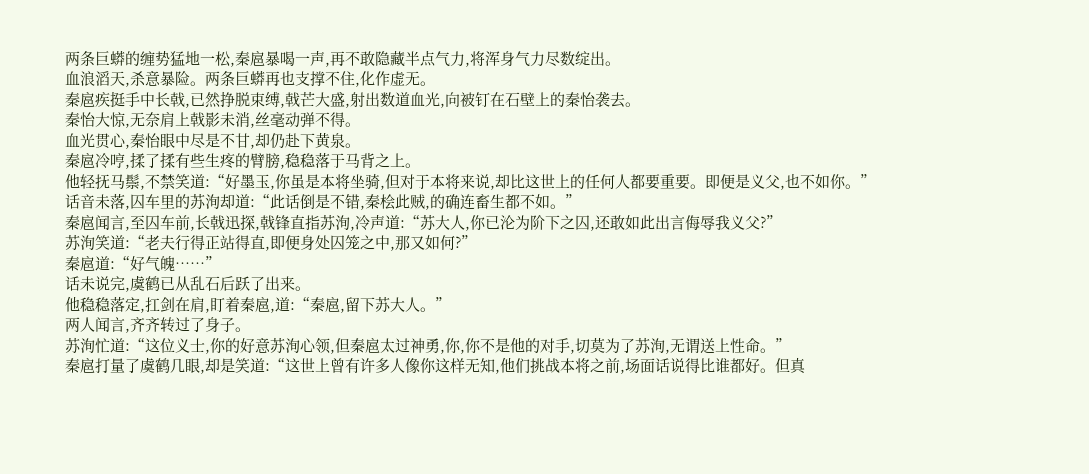两条巨蟒的缠势猛地一松,秦扈暴喝一声,再不敢隐藏半点气力,将浑身气力尽数绽出。
血浪滔天,杀意暴险。两条巨蟒再也支撑不住,化作虚无。
秦扈疾挺手中长戟,已然挣脱束缚,戟芒大盛,射出数道血光,向被钉在石壁上的秦怡袭去。
秦怡大惊,无奈肩上戟影未消,丝毫动弹不得。
血光贯心,秦怡眼中尽是不甘,却仍赴下黄泉。
秦扈冷哼,揉了揉有些生疼的臂膀,稳稳落于马背之上。
他轻抚马鬃,不禁笑道:“好墨玉,你虽是本将坐骑,但对于本将来说,却比这世上的任何人都要重要。即便是义父,也不如你。”
话音未落,囚车里的苏洵却道:“此话倒是不错,秦桧此贼,的确连畜生都不如。”
秦扈闻言,至囚车前,长戟迅探,戟锋直指苏洵,冷声道:“苏大人,你已沦为阶下之囚,还敢如此出言侮辱我义父?”
苏洵笑道:“老夫行得正站得直,即便身处囚笼之中,那又如何?”
秦扈道:“好气魄……”
话未说完,虞鹤已从乱石后跃了出来。
他稳稳落定,扛剑在肩,盯着秦扈,道:“秦扈,留下苏大人。”
两人闻言,齐齐转过了身子。
苏洵忙道:“这位义士,你的好意苏洵心领,但秦扈太过神勇,你,你不是他的对手,切莫为了苏洵,无谓送上性命。”
秦扈打量了虞鹤几眼,却是笑道:“这世上曾有许多人像你这样无知,他们挑战本将之前,场面话说得比谁都好。但真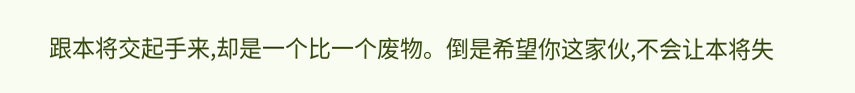跟本将交起手来,却是一个比一个废物。倒是希望你这家伙,不会让本将失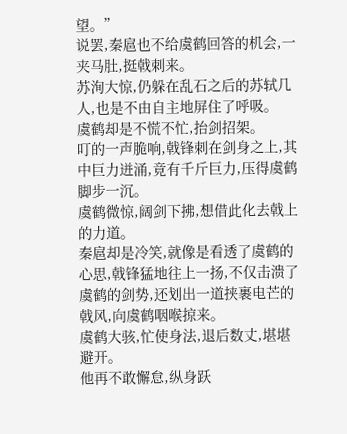望。”
说罢,秦扈也不给虞鹤回答的机会,一夹马肚,挺戟刺来。
苏洵大惊,仍躲在乱石之后的苏轼几人,也是不由自主地屏住了呼吸。
虞鹤却是不慌不忙,抬剑招架。
叮的一声脆响,戟锋刺在剑身之上,其中巨力迸涌,竟有千斤巨力,压得虞鹤脚步一沉。
虞鹤微惊,阔剑下拂,想借此化去戟上的力道。
秦扈却是冷笑,就像是看透了虞鹤的心思,戟锋猛地往上一扬,不仅击溃了虞鹤的剑势,还划出一道挟裹电芒的戟风,向虞鹤咽喉掠来。
虞鹤大骇,忙使身法,退后数丈,堪堪避开。
他再不敢懈怠,纵身跃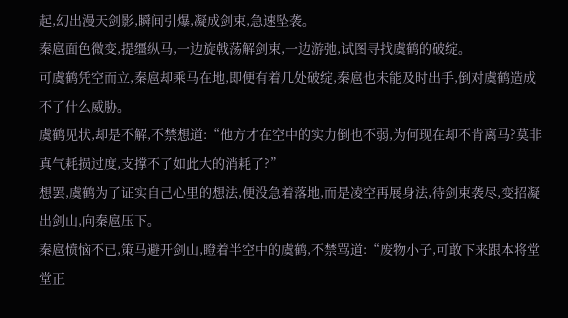起,幻出漫天剑影,瞬间引爆,凝成剑束,急速坠袭。
秦扈面色微变,提缰纵马,一边旋戟荡解剑束,一边游弛,试图寻找虞鹤的破绽。
可虞鹤凭空而立,秦扈却乘马在地,即便有着几处破绽,秦扈也未能及时出手,倒对虞鹤造成不了什么威胁。
虞鹤见状,却是不解,不禁想道:“他方才在空中的实力倒也不弱,为何现在却不肯离马?莫非真气耗损过度,支撑不了如此大的消耗了?”
想罢,虞鹤为了证实自己心里的想法,便没急着落地,而是凌空再展身法,待剑束袭尽,变招凝出剑山,向秦扈压下。
秦扈愤恼不已,策马避开剑山,瞪着半空中的虞鹤,不禁骂道:“废物小子,可敢下来跟本将堂堂正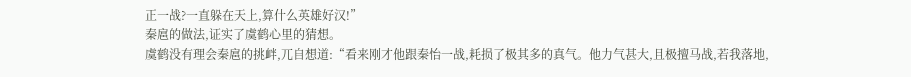正一战?一直躲在天上,算什么英雄好汉!”
秦扈的做法,证实了虞鹤心里的猜想。
虞鹤没有理会秦扈的挑衅,兀自想道:“看来刚才他跟秦怡一战,耗损了极其多的真气。他力气甚大,且极擅马战,若我落地,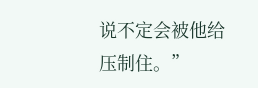说不定会被他给压制住。”